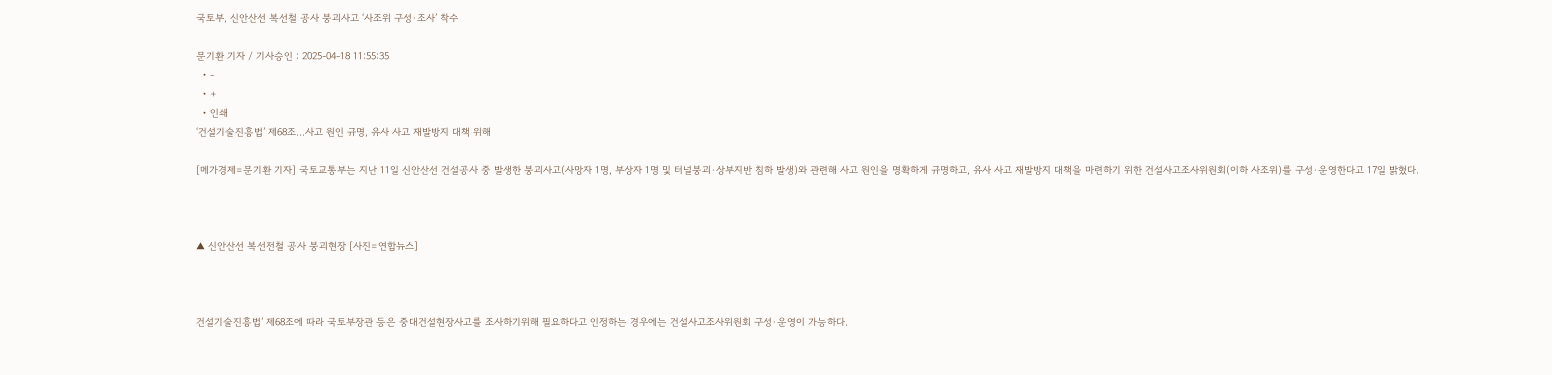국토부, 신안산선 복선철 공사 붕괴사고 ‘사조위 구성·조사’ 착수

문기환 기자 / 기사승인 : 2025-04-18 11:55:35
  • -
  • +
  • 인쇄
‘건설기술진흥법’ 제68조…사고 원인 규명, 유사 사고 재발방지 대책 위해

[메가경제=문기환 기자] 국토교통부는 지난 11일 신안산선 건설공사 중 발생한 붕괴사고(사망자 1명, 부상자 1명 및 터널붕괴·상부지반 침하 발생)와 관련해 사고 원인을 명확하게 규명하고, 유사 사고 재발방지 대책을 마련하기 위한 건설사고조사위원회(이하 사조위)를 구성·운영한다고 17일 밝혔다.



▲ 신안산선 복선전철 공사 붕괴현장 [사진=연합뉴스]



건설기술진흥법’ 제68조에 따라 국토부장관 등은 중대건설현장사고를 조사하기위해 필요하다고 인정하는 경우에는 건설사고조사위원회 구성·운영이 가능하다.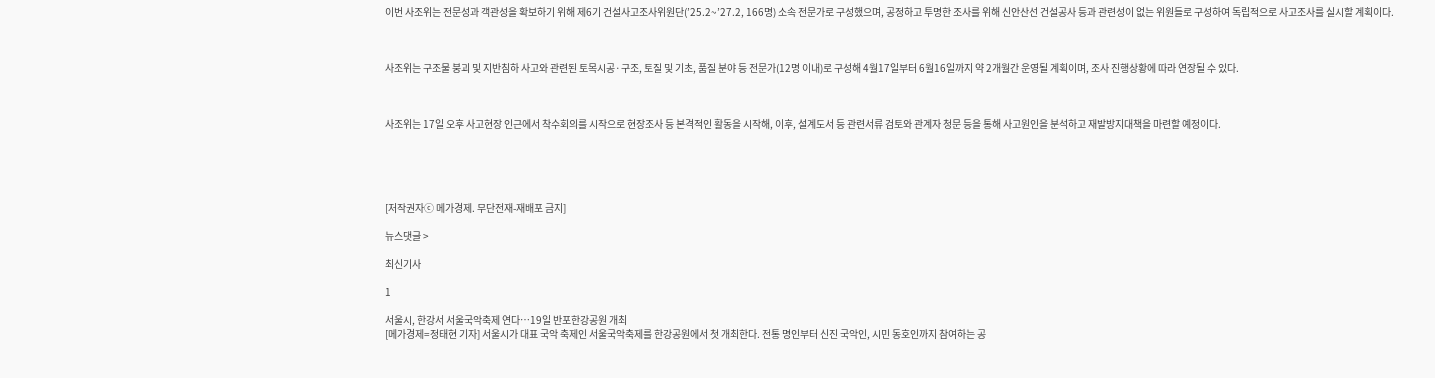이번 사조위는 전문성과 객관성을 확보하기 위해 제6기 건설사고조사위원단(’25.2~’27.2, 166명) 소속 전문가로 구성했으며, 공정하고 투명한 조사를 위해 신안산선 건설공사 등과 관련성이 없는 위원들로 구성하여 독립적으로 사고조사를 실시할 계획이다.



사조위는 구조물 붕괴 및 지반침하 사고와 관련된 토목시공·구조, 토질 및 기초, 품질 분야 등 전문가(12명 이내)로 구성해 4월17일부터 6월16일까지 약 2개월간 운영될 계획이며, 조사 진행상황에 따라 연장될 수 있다.



사조위는 17일 오후 사고현장 인근에서 착수회의를 시작으로 현장조사 등 본격적인 활동을 시작해, 이후, 설계도서 등 관련서류 검토와 관계자 청문 등을 통해 사고원인을 분석하고 재발방지대책을 마련할 예정이다.





[저작권자ⓒ 메가경제. 무단전재-재배포 금지]

뉴스댓글 >

최신기사

1

서울시, 한강서 서울국악축제 연다…19일 반포한강공원 개최
[메가경제=정태현 기자] 서울시가 대표 국악 축제인 서울국악축제를 한강공원에서 첫 개최한다. 전통 명인부터 신진 국악인, 시민 동호인까지 참여하는 공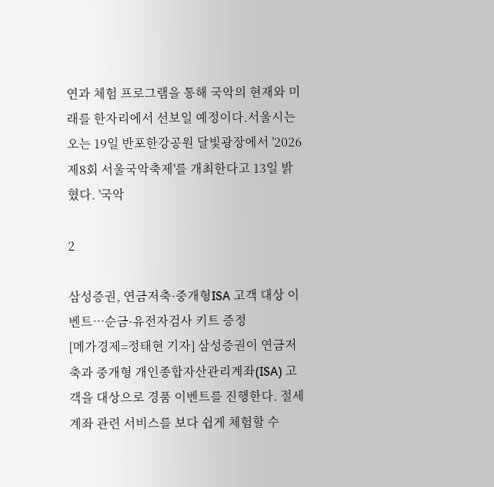연과 체험 프로그램을 통해 국악의 현재와 미래를 한자리에서 선보일 예정이다.서울시는 오는 19일 반포한강공원 달빛광장에서 '2026 제8회 서울국악축제'를 개최한다고 13일 밝혔다. '국악

2

삼성증권, 연금저축·중개형ISA 고객 대상 이벤트…순금·유전자검사 키트 증정
[메가경제=정태현 기자] 삼성증권이 연금저축과 중개형 개인종합자산관리계좌(ISA) 고객을 대상으로 경품 이벤트를 진행한다. 절세 계좌 관련 서비스를 보다 쉽게 체험할 수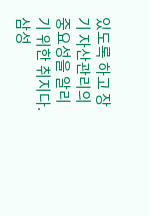있도록 하고 장기 자산관리의 중요성을 알리기 위한 취지다.삼성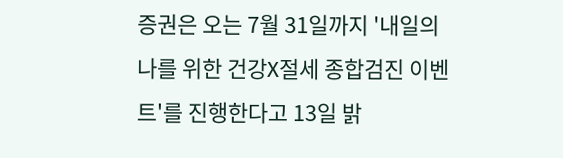증권은 오는 7월 31일까지 '내일의 나를 위한 건강X절세 종합검진 이벤트'를 진행한다고 13일 밝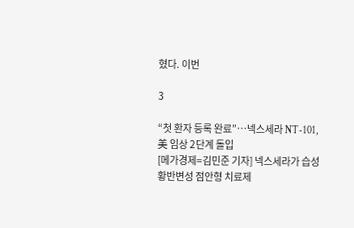혔다. 이번

3

“첫 환자 등록 완료”…넥스세라 NT-101, 美 임상 2단계 돌입
[메가경제=김민준 기자] 넥스세라가 습성 황반변성 점안형 치료제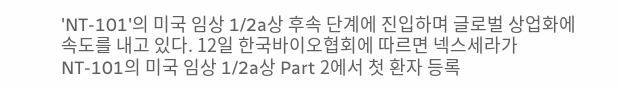'NT-101'의 미국 임상 1/2a상 후속 단계에 진입하며 글로벌 상업화에 속도를 내고 있다. 12일 한국바이오협회에 따르면 넥스세라가 NT-101의 미국 임상 1/2a상 Part 2에서 첫 환자 등록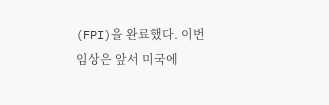(FPI)을 완료했다. 이번 임상은 앞서 미국에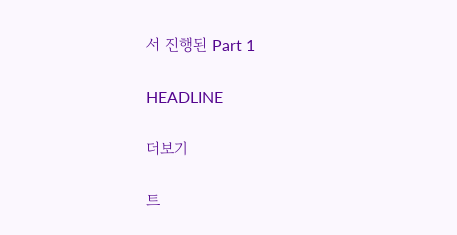서 진행된 Part 1

HEADLINE

더보기

트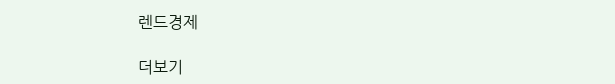렌드경제

더보기